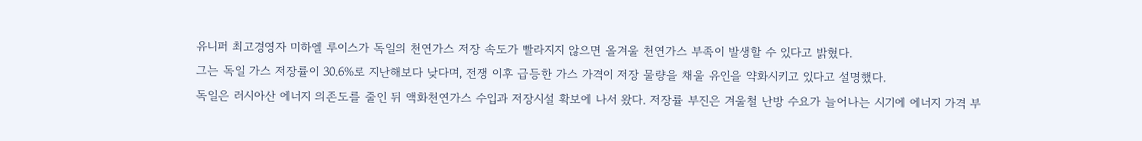유니퍼 최고경영자 미하엘 루이스가 독일의 천연가스 저장 속도가 빨라지지 않으면 올겨울 천연가스 부족이 발생할 수 있다고 밝혔다.
그는 독일 가스 저장률이 30.6%로 지난해보다 낮다며, 전쟁 이후 급등한 가스 가격이 저장 물량을 채울 유인을 약화시키고 있다고 설명했다.
독일은 러시아산 에너지 의존도를 줄인 뒤 액화천연가스 수입과 저장시설 확보에 나서 왔다. 저장률 부진은 겨울철 난방 수요가 늘어나는 시기에 에너지 가격 부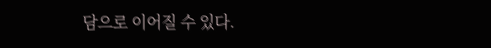담으로 이어질 수 있다.